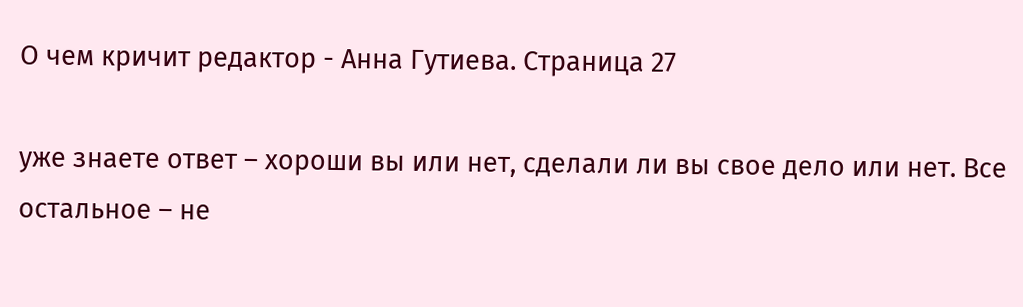О чем кричит редактор - Анна Гутиева. Страница 27

уже знаете ответ – хороши вы или нет, сделали ли вы свое дело или нет. Все остальное – не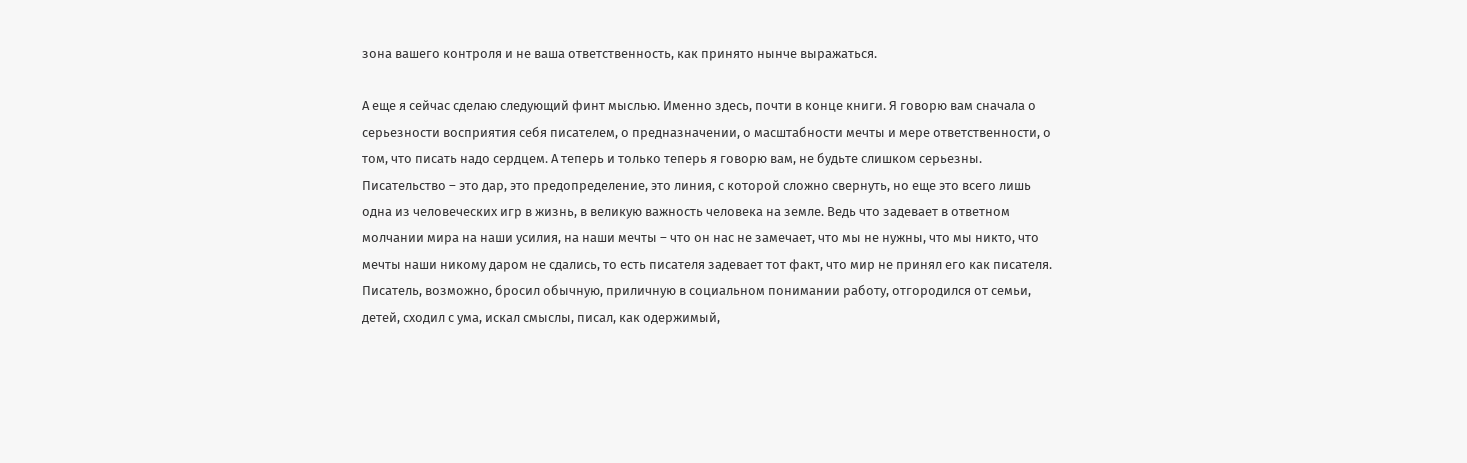зона вашего контроля и не ваша ответственность, как принято нынче выражаться.

А еще я сейчас сделаю следующий финт мыслью. Именно здесь, почти в конце книги. Я говорю вам сначала о серьезности восприятия себя писателем, о предназначении, о масштабности мечты и мере ответственности, о том, что писать надо сердцем. А теперь и только теперь я говорю вам, не будьте слишком серьезны. Писательство – это дар, это предопределение, это линия, с которой сложно свернуть, но еще это всего лишь одна из человеческих игр в жизнь, в великую важность человека на земле. Ведь что задевает в ответном молчании мира на наши усилия, на наши мечты – что он нас не замечает, что мы не нужны, что мы никто, что мечты наши никому даром не сдались, то есть писателя задевает тот факт, что мир не принял его как писателя. Писатель, возможно, бросил обычную, приличную в социальном понимании работу, отгородился от семьи, детей, сходил с ума, искал смыслы, писал, как одержимый,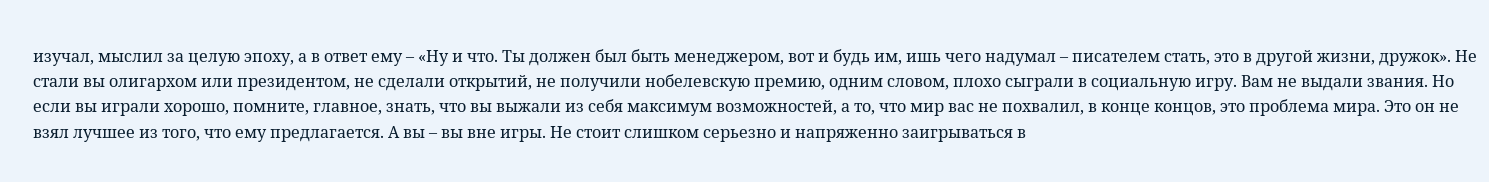изучал, мыслил за целую эпоху, а в ответ ему – «Ну и что. Ты должен был быть менеджером, вот и будь им, ишь чего надумал – писателем стать, это в другой жизни, дружок». Не стали вы олигархом или президентом, не сделали открытий, не получили нобелевскую премию, одним словом, плохо сыграли в социальную игру. Вам не выдали звания. Но если вы играли хорошо, помните, главное, знать, что вы выжали из себя максимум возможностей, а то, что мир вас не похвалил, в конце концов, это проблема мира. Это он не взял лучшее из того, что ему предлагается. А вы – вы вне игры. Не стоит слишком серьезно и напряженно заигрываться в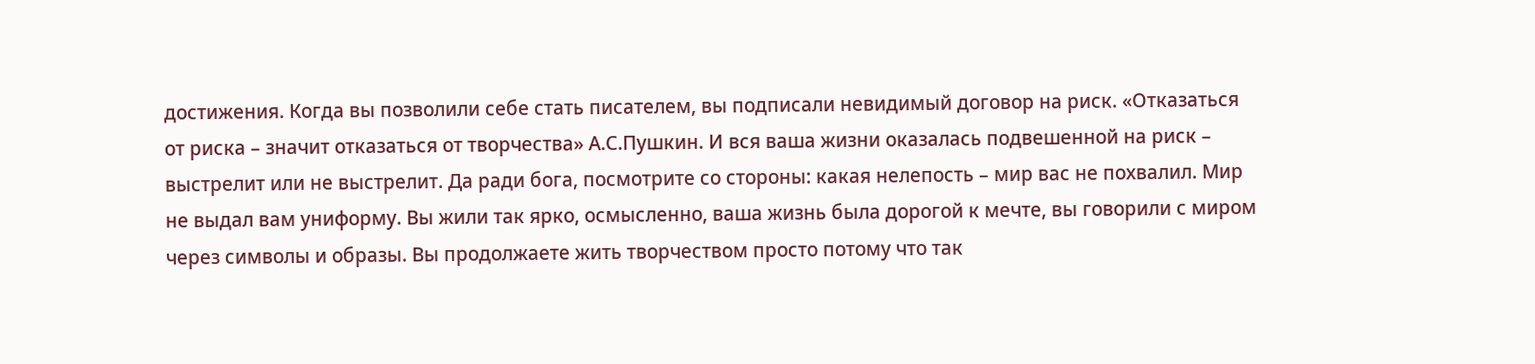достижения. Когда вы позволили себе стать писателем, вы подписали невидимый договор на риск. «Отказаться от риска – значит отказаться от творчества» А.С.Пушкин. И вся ваша жизни оказалась подвешенной на риск – выстрелит или не выстрелит. Да ради бога, посмотрите со стороны: какая нелепость – мир вас не похвалил. Мир не выдал вам униформу. Вы жили так ярко, осмысленно, ваша жизнь была дорогой к мечте, вы говорили с миром через символы и образы. Вы продолжаете жить творчеством просто потому что так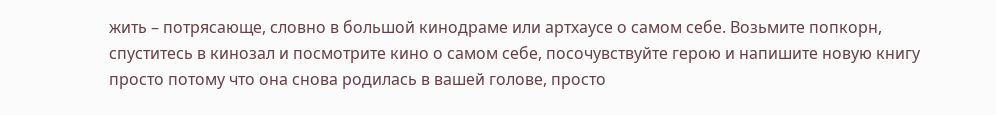жить – потрясающе, словно в большой кинодраме или артхаусе о самом себе. Возьмите попкорн, спуститесь в кинозал и посмотрите кино о самом себе, посочувствуйте герою и напишите новую книгу просто потому что она снова родилась в вашей голове, просто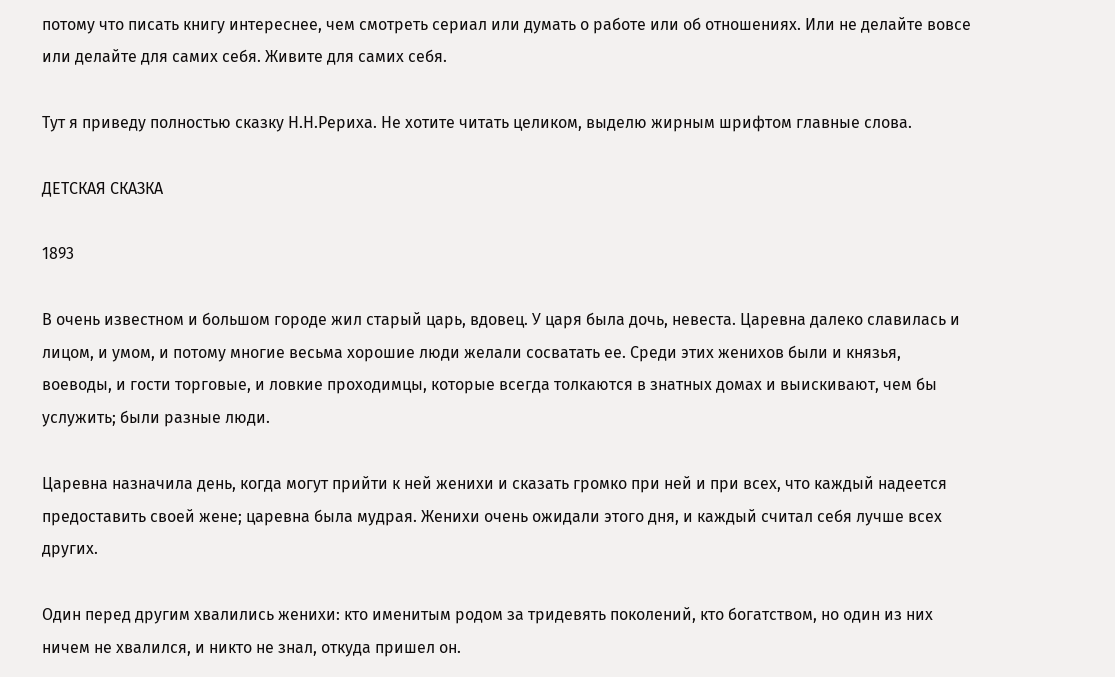потому что писать книгу интереснее, чем смотреть сериал или думать о работе или об отношениях. Или не делайте вовсе или делайте для самих себя. Живите для самих себя.

Тут я приведу полностью сказку Н.Н.Рериха. Не хотите читать целиком, выделю жирным шрифтом главные слова.

ДЕТСКАЯ СКАЗКА

1893

В очень известном и большом городе жил старый царь, вдовец. У царя была дочь, невеста. Царевна далеко славилась и лицом, и умом, и потому многие весьма хорошие люди желали сосватать ее. Среди этих женихов были и князья, воеводы, и гости торговые, и ловкие проходимцы, которые всегда толкаются в знатных домах и выискивают, чем бы услужить; были разные люди.

Царевна назначила день, когда могут прийти к ней женихи и сказать громко при ней и при всех, что каждый надеется предоставить своей жене; царевна была мудрая. Женихи очень ожидали этого дня, и каждый считал себя лучше всех других.

Один перед другим хвалились женихи: кто именитым родом за тридевять поколений, кто богатством, но один из них ничем не хвалился, и никто не знал, откуда пришел он.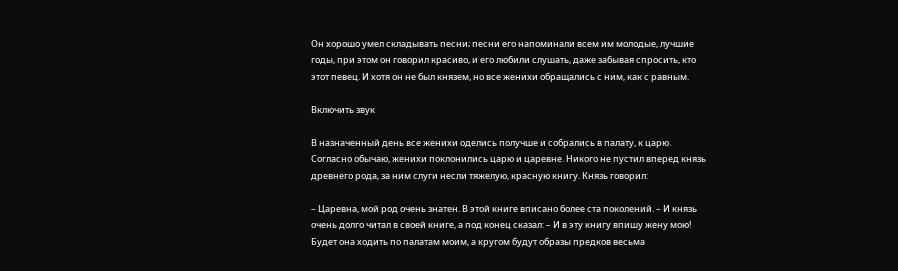Он хорошо умел складывать песни; песни его напоминали всем им молодые, лучшие годы, при этом он говорил красиво, и его любили слушать, даже забывая спросить, кто этот певец. И хотя он не был князем, но все женихи обращались с ним, как с равным.

Включить звук

В назначенный день все женихи оделись получше и собрались в палату, к царю. Согласно обычаю, женихи поклонились царю и царевне. Никого не пустил вперед князь древнего рода, за ним слуги несли тяжелую, красную книгу. Князь говорил:

– Царевна, мой род очень знатен. В этой книге вписано более ста поколений. – И князь очень долго читал в своей книге, а под конец сказал: – И в эту книгу впишу жену мою! Будет она ходить по палатам моим, а кругом будут образы предков весьма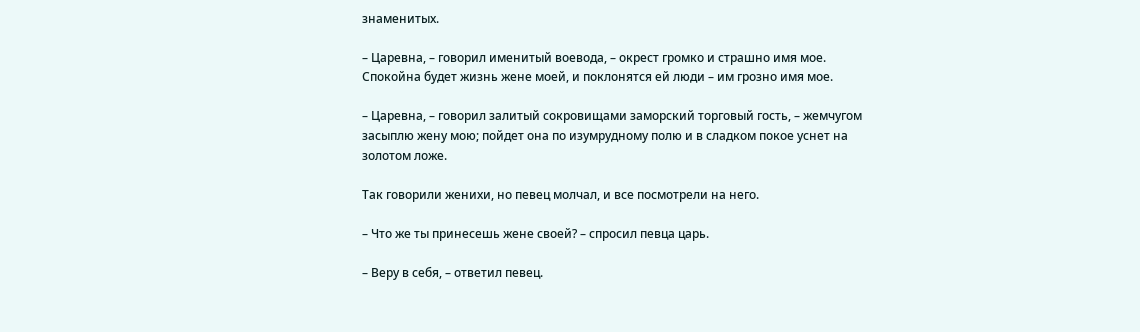знаменитых.

– Царевна, – говорил именитый воевода, – окрест громко и страшно имя мое. Спокойна будет жизнь жене моей, и поклонятся ей люди – им грозно имя мое.

– Царевна, – говорил залитый сокровищами заморский торговый гость, – жемчугом засыплю жену мою; пойдет она по изумрудному полю и в сладком покое уснет на золотом ложе.

Так говорили женихи, но певец молчал, и все посмотрели на него.

– Что же ты принесешь жене своей? – спросил певца царь.

– Веру в себя, – ответил певец.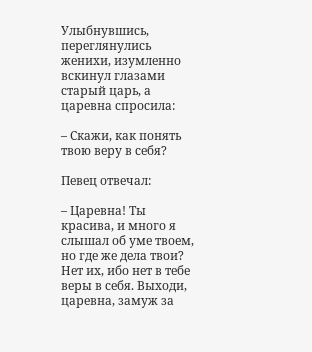Улыбнувшись, переглянулись женихи, изумленно вскинул глазами старый царь, а царевна спросила:

– Скажи, как понять твою веру в себя?

Певец отвечал:

– Царевна! Ты красива, и много я слышал об уме твоем, но где же дела твои? Нет их, ибо нет в тебе веры в себя. Выходи, царевна, замуж за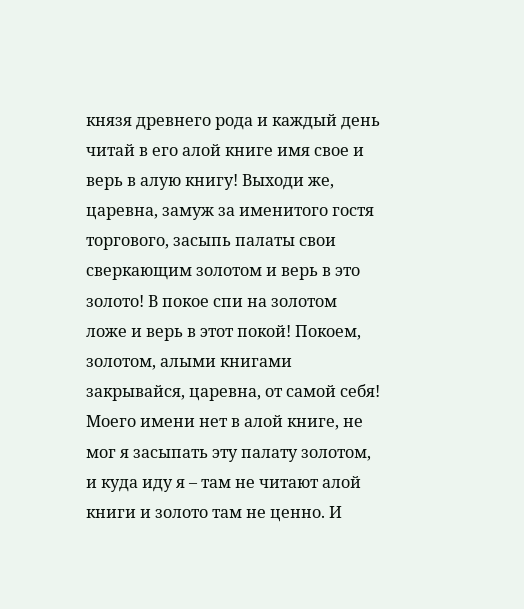князя древнего рода и каждый день читай в его алой книге имя свое и верь в алую книгу! Выходи же, царевна, замуж за именитого гостя торгового, засыпь палаты свои сверкающим золотом и верь в это золото! В покое спи на золотом ложе и верь в этот покой! Покоем, золотом, алыми книгами закрывайся, царевна, от самой себя! Моего имени нет в алой книге, не мог я засыпать эту палату золотом, и куда иду я – там не читают алой книги и золото там не ценно. И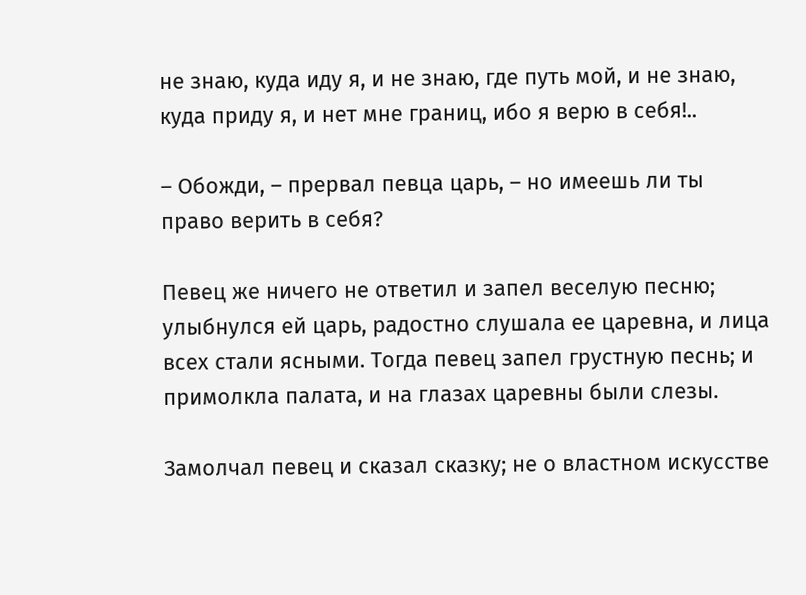не знаю, куда иду я, и не знаю, где путь мой, и не знаю, куда приду я, и нет мне границ, ибо я верю в себя!..

– Обожди, – прервал певца царь, – но имеешь ли ты право верить в себя?

Певец же ничего не ответил и запел веселую песню; улыбнулся ей царь, радостно слушала ее царевна, и лица всех стали ясными. Тогда певец запел грустную песнь; и примолкла палата, и на глазах царевны были слезы.

Замолчал певец и сказал сказку; не о властном искусстве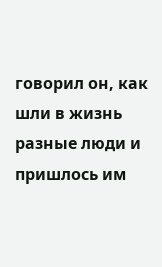говорил он, как шли в жизнь разные люди и пришлось им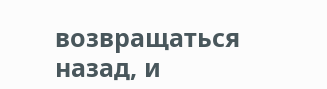возвращаться назад, и